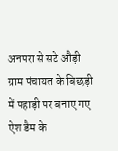अनपरा से सटे औड़ी ग्राम पंचायत के बिछड़ी में पहाड़ी पर बनाए गए ऐश डैम के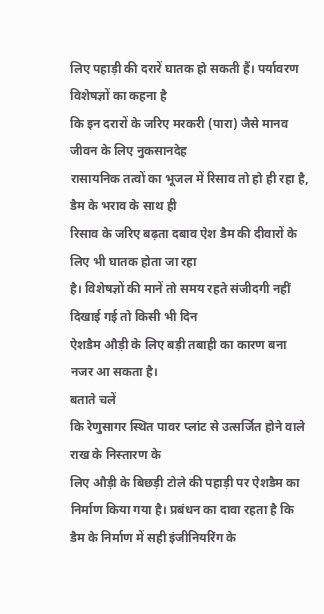लिए पहाड़ी की दरारें घातक हो सकती हैं। पर्यावरण विशेषज्ञों का कहना है
कि इन दरारों के जरिए मरकरी (पारा) जैसे मानव जीवन के लिए नुकसानदेह
रासायनिक तत्वों का भूजल में रिसाव तो हो ही रहा है,
डैम के भराव के साथ ही
रिसाव के जरिए बढ़ता दबाव ऐश डैम की दीवारों के लिए भी घातक होता जा रहा
है। विशेषज्ञों की मानें तो समय रहते संजीदगी नहीं दिखाई गई तो किसी भी दिन
ऐशडैम औड़ी के लिए बड़ी तबाही का कारण बना नजर आ सकता है।
बताते चलें
कि रेणुसागर स्थित पावर प्लांट से उत्सर्जित होने वाले राख के निस्तारण के
लिए औड़ी के बिछड़ी टोले की पहाड़ी पर ऐशडैम का निर्माण किया गया है। प्रबंधन का दावा रहता है कि डैम के निर्माण में सही इंजीनियरिंग के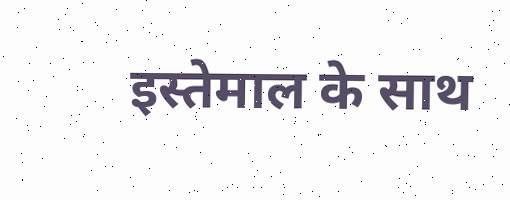इस्तेमाल के साथ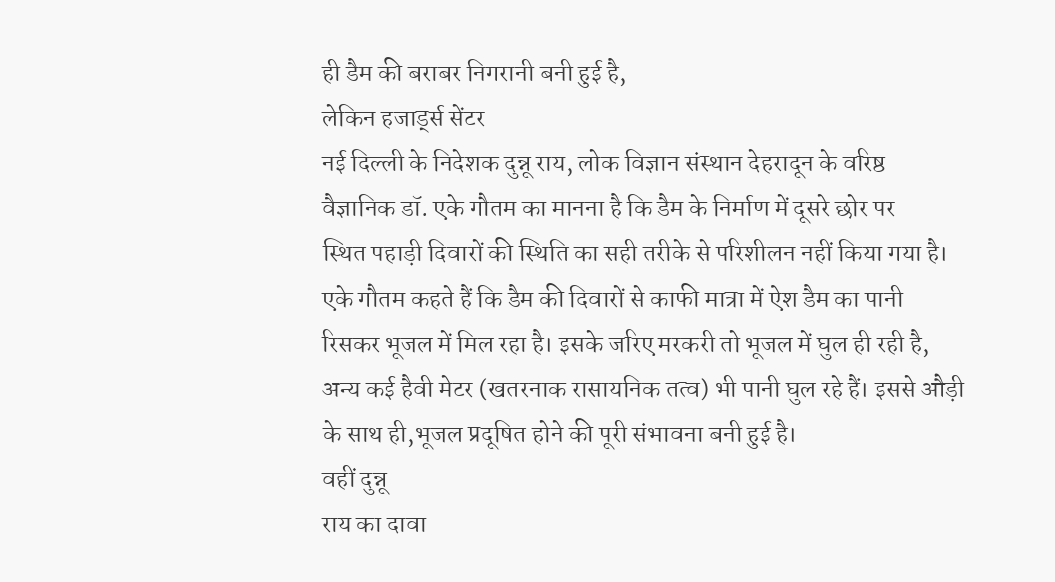ही डैम की बराबर निगरानी बनी हुई है,
लेकिन हजार्ड्स सेंटर
नई दिल्ली के निदेशक दुन्नू राय, लोक विज्ञान संस्थान देहरादून के वरिष्ठ
वैज्ञानिक डॉ. एके गौतम का मानना है कि डैम के निर्माण में दूसरे छोर पर
स्थित पहाड़ी दिवारों की स्थिति का सही तरीके से परिशीलन नहीं किया गया है।
एके गौतम कहते हैं कि डैम की दिवारों से काफी मात्रा में ऐश डैम का पानी
रिसकर भूजल में मिल रहा है। इसके जरिए मरकरी तो भूजल में घुल ही रही है,
अन्य कई हैवी मेटर (खतरनाक रासायनिक तत्व) भी पानी घुल रहे हैं। इससे औड़ी
के साथ ही,भूजल प्रदूषित होने की पूरी संभावना बनी हुई है।
वहीं दुन्नू
राय का दावा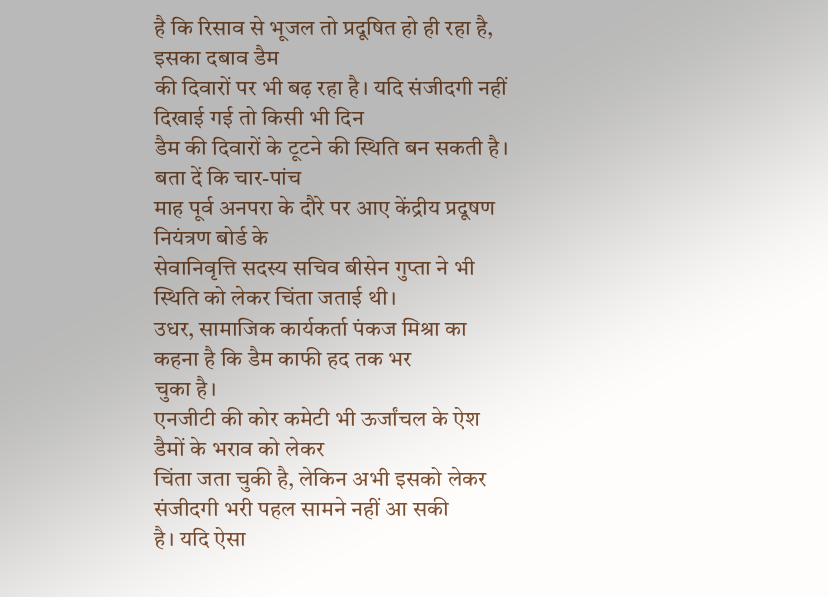है कि रिसाव से भूजल तो प्रदूषित हो ही रहा है, इसका दबाव डैम
की दिवारों पर भी बढ़ रहा है। यदि संजीदगी नहीं दिखाई गई तो किसी भी दिन
डैम की दिवारों के टूटने की स्थिति बन सकती है।
बता दें कि चार-पांच
माह पूर्व अनपरा के दौरे पर आए केंद्रीय प्रदूषण नियंत्रण बोर्ड के
सेवानिवृत्ति सदस्य सचिव बीसेन गुप्ता ने भी स्थिति को लेकर चिंता जताई थी।
उधर, सामाजिक कार्यकर्ता पंकज मिश्रा का कहना है कि डैम काफी हद तक भर
चुका है।
एनजीटी की कोर कमेटी भी ऊर्जांचल के ऐश डैमों के भराव को लेकर
चिंता जता चुकी है, लेकिन अभी इसको लेकर संजीदगी भरी पहल सामने नहीं आ सकी
है। यदि ऐसा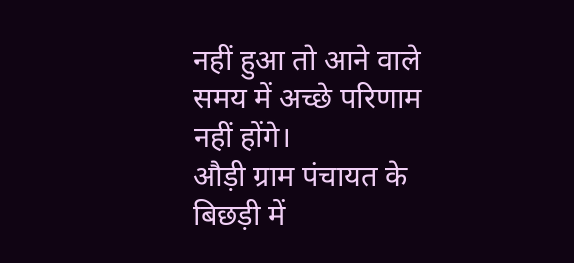नहीं हुआ तो आने वाले समय में अच्छे परिणाम नहीं होंगे।
औड़ी ग्राम पंचायत के बिछड़ी में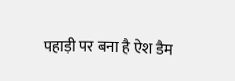पहाड़ी पर बना है ऐश डैम